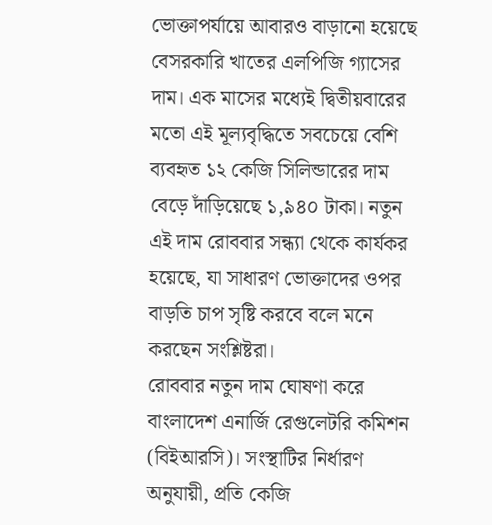ভোক্তাপর্যায়ে আবারও বাড়ানো হয়েছে বেসরকারি খাতের এলপিজি গ্যাসের দাম। এক মাসের মধ্যেই দ্বিতীয়বারের মতো এই মূল্যবৃদ্ধিতে সবচেয়ে বেশি ব্যবহৃত ১২ কেজি সিলিন্ডারের দাম বেড়ে দাঁড়িয়েছে ১,৯৪০ টাকা। নতুন এই দাম রোববার সন্ধ্যা থেকে কার্যকর হয়েছে, যা সাধারণ ভোক্তাদের ওপর বাড়তি চাপ সৃষ্টি করবে বলে মনে করছেন সংশ্লিষ্টরা।
রোববার নতুন দাম ঘোষণা করে বাংলাদেশ এনার্জি রেগুলেটরি কমিশন (বিইআরসি)। সংস্থাটির নির্ধারণ অনুযায়ী, প্রতি কেজি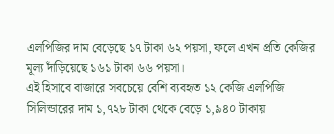এলপিজির দাম বেড়েছে ১৭ টাকা ৬২ পয়সা, ফলে এখন প্রতি কেজির মূল্য দাঁড়িয়েছে ১৬১ টাকা ৬৬ পয়সা।
এই হিসাবে বাজারে সবচেয়ে বেশি ব্যবহৃত ১২ কেজি এলপিজি সিলিন্ডারের দাম ১,৭২৮ টাকা থেকে বেড়ে ১,৯৪০ টাকায়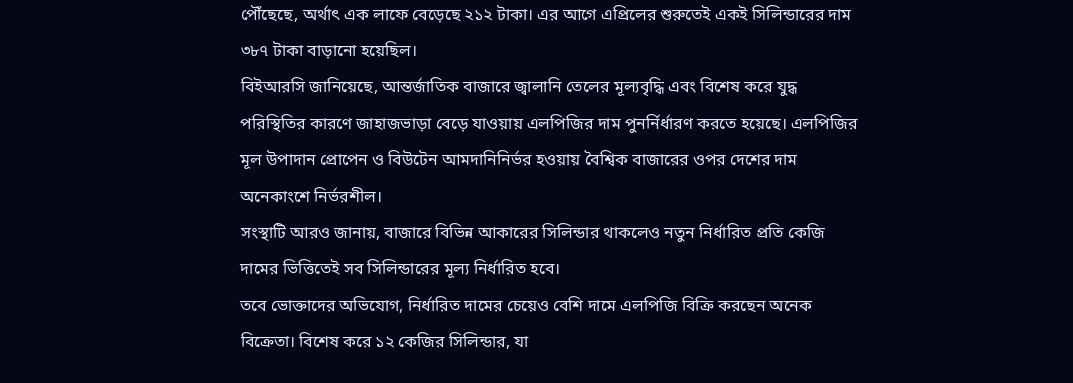পৌঁছেছে, অর্থাৎ এক লাফে বেড়েছে ২১২ টাকা। এর আগে এপ্রিলের শুরুতেই একই সিলিন্ডারের দাম ৩৮৭ টাকা বাড়ানো হয়েছিল।
বিইআরসি জানিয়েছে, আন্তর্জাতিক বাজারে জ্বালানি তেলের মূল্যবৃদ্ধি এবং বিশেষ করে যুদ্ধ পরিস্থিতির কারণে জাহাজভাড়া বেড়ে যাওয়ায় এলপিজির দাম পুনর্নির্ধারণ করতে হয়েছে। এলপিজির মূল উপাদান প্রোপেন ও বিউটেন আমদানিনির্ভর হওয়ায় বৈশ্বিক বাজারের ওপর দেশের দাম অনেকাংশে নির্ভরশীল।
সংস্থাটি আরও জানায়, বাজারে বিভিন্ন আকারের সিলিন্ডার থাকলেও নতুন নির্ধারিত প্রতি কেজি দামের ভিত্তিতেই সব সিলিন্ডারের মূল্য নির্ধারিত হবে।
তবে ভোক্তাদের অভিযোগ, নির্ধারিত দামের চেয়েও বেশি দামে এলপিজি বিক্রি করছেন অনেক বিক্রেতা। বিশেষ করে ১২ কেজির সিলিন্ডার, যা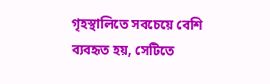গৃহস্থালিতে সবচেয়ে বেশি ব্যবহৃত হয়, সেটিতে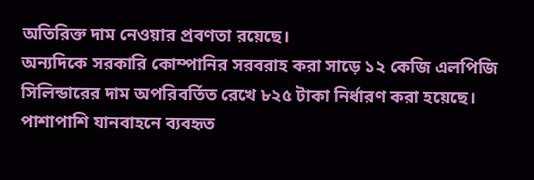অতিরিক্ত দাম নেওয়ার প্রবণতা রয়েছে।
অন্যদিকে সরকারি কোম্পানির সরবরাহ করা সাড়ে ১২ কেজি এলপিজি সিলিন্ডারের দাম অপরিবর্তিত রেখে ৮২৫ টাকা নির্ধারণ করা হয়েছে। পাশাপাশি যানবাহনে ব্যবহৃত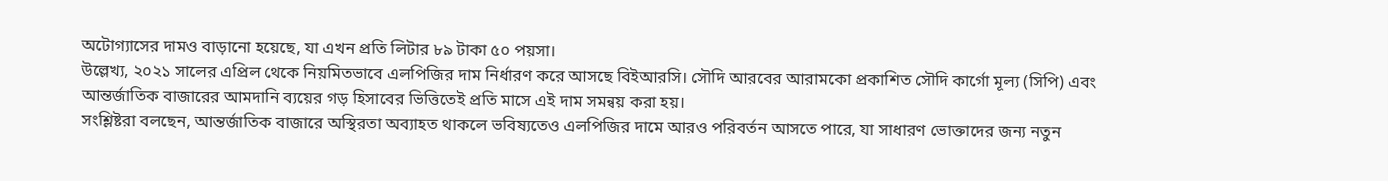অটোগ্যাসের দামও বাড়ানো হয়েছে, যা এখন প্রতি লিটার ৮৯ টাকা ৫০ পয়সা।
উল্লেখ্য, ২০২১ সালের এপ্রিল থেকে নিয়মিতভাবে এলপিজির দাম নির্ধারণ করে আসছে বিইআরসি। সৌদি আরবের আরামকো প্রকাশিত সৌদি কার্গো মূল্য (সিপি) এবং আন্তর্জাতিক বাজারের আমদানি ব্যয়ের গড় হিসাবের ভিত্তিতেই প্রতি মাসে এই দাম সমন্বয় করা হয়।
সংশ্লিষ্টরা বলছেন, আন্তর্জাতিক বাজারে অস্থিরতা অব্যাহত থাকলে ভবিষ্যতেও এলপিজির দামে আরও পরিবর্তন আসতে পারে, যা সাধারণ ভোক্তাদের জন্য নতুন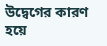উদ্বেগের কারণ হয়ে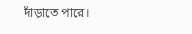দাঁড়াতে পারে।